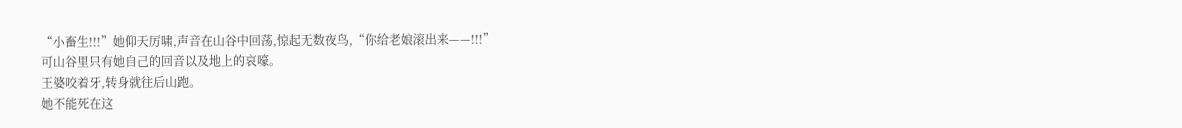“小畜生!!!”她仰天厉啸,声音在山谷中回荡,惊起无数夜鸟,“你给老娘滚出来——!!!”
可山谷里只有她自己的回音以及地上的哀嚎。
王婆咬着牙,转身就往后山跑。
她不能死在这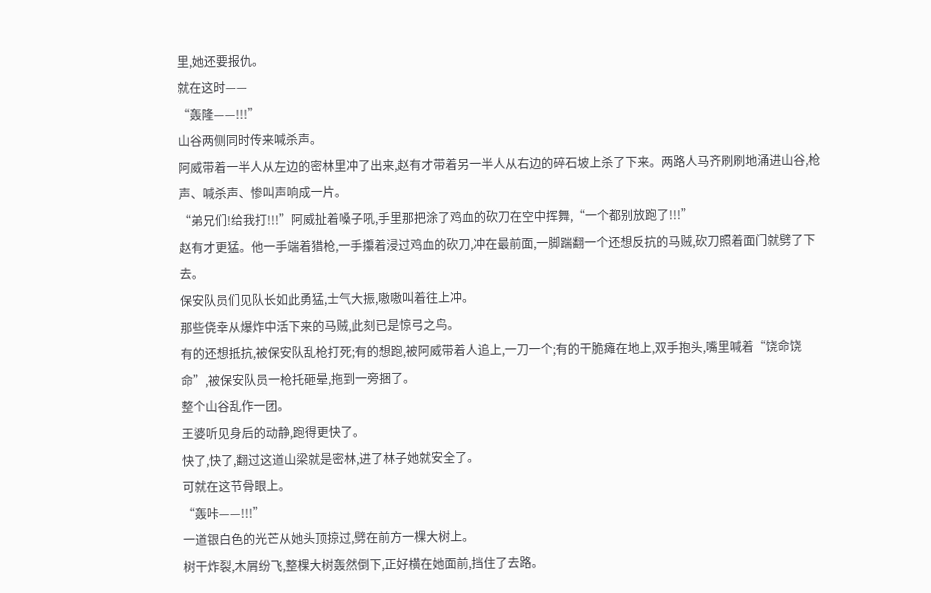里,她还要报仇。
就在这时——
“轰隆——!!!”
山谷两侧同时传来喊杀声。
阿威带着一半人从左边的密林里冲了出来,赵有才带着另一半人从右边的碎石坡上杀了下来。两路人马齐刷刷地涌进山谷,枪声、喊杀声、惨叫声响成一片。
“弟兄们!给我打!!!”阿威扯着嗓子吼,手里那把涂了鸡血的砍刀在空中挥舞,“一个都别放跑了!!!”
赵有才更猛。他一手端着猎枪,一手攥着浸过鸡血的砍刀,冲在最前面,一脚踹翻一个还想反抗的马贼,砍刀照着面门就劈了下去。
保安队员们见队长如此勇猛,士气大振,嗷嗷叫着往上冲。
那些侥幸从爆炸中活下来的马贼,此刻已是惊弓之鸟。
有的还想抵抗,被保安队乱枪打死;有的想跑,被阿威带着人追上,一刀一个;有的干脆瘫在地上,双手抱头,嘴里喊着“饶命饶命”,被保安队员一枪托砸晕,拖到一旁捆了。
整个山谷乱作一团。
王婆听见身后的动静,跑得更快了。
快了,快了,翻过这道山梁就是密林,进了林子她就安全了。
可就在这节骨眼上。
“轰咔——!!!”
一道银白色的光芒从她头顶掠过,劈在前方一棵大树上。
树干炸裂,木屑纷飞,整棵大树轰然倒下,正好横在她面前,挡住了去路。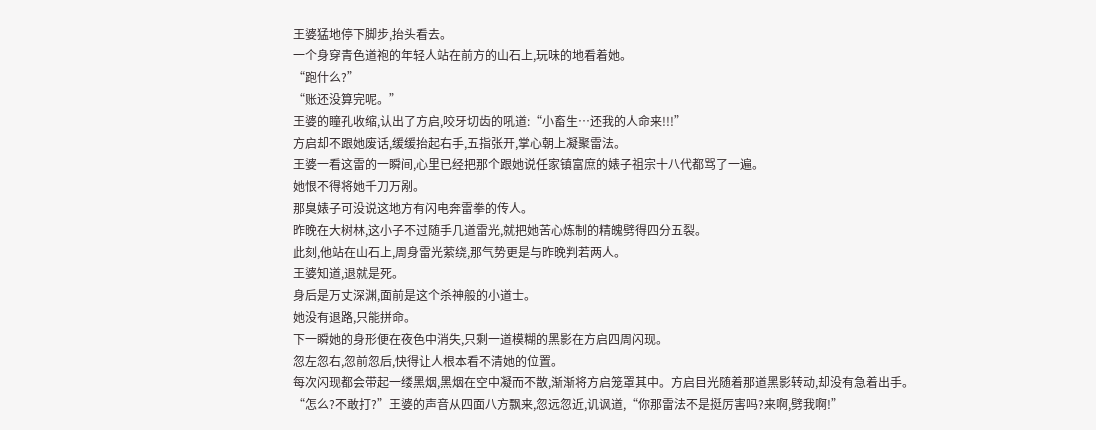王婆猛地停下脚步,抬头看去。
一个身穿青色道袍的年轻人站在前方的山石上,玩味的地看着她。
“跑什么?”
“账还没算完呢。”
王婆的瞳孔收缩,认出了方启,咬牙切齿的吼道:“小畜生…还我的人命来!!!”
方启却不跟她废话,缓缓抬起右手,五指张开,掌心朝上凝聚雷法。
王婆一看这雷的一瞬间,心里已经把那个跟她说任家镇富庶的婊子祖宗十八代都骂了一遍。
她恨不得将她千刀万剐。
那臭婊子可没说这地方有闪电奔雷拳的传人。
昨晚在大树林,这小子不过随手几道雷光,就把她苦心炼制的精魄劈得四分五裂。
此刻,他站在山石上,周身雷光萦绕,那气势更是与昨晚判若两人。
王婆知道,退就是死。
身后是万丈深渊,面前是这个杀神般的小道士。
她没有退路,只能拼命。
下一瞬她的身形便在夜色中消失,只剩一道模糊的黑影在方启四周闪现。
忽左忽右,忽前忽后,快得让人根本看不清她的位置。
每次闪现都会带起一缕黑烟,黑烟在空中凝而不散,渐渐将方启笼罩其中。方启目光随着那道黑影转动,却没有急着出手。
“怎么?不敢打?”王婆的声音从四面八方飘来,忽远忽近,讥讽道,“你那雷法不是挺厉害吗?来啊,劈我啊!”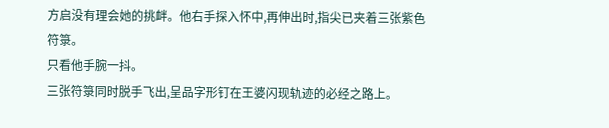方启没有理会她的挑衅。他右手探入怀中,再伸出时,指尖已夹着三张紫色符箓。
只看他手腕一抖。
三张符箓同时脱手飞出,呈品字形钉在王婆闪现轨迹的必经之路上。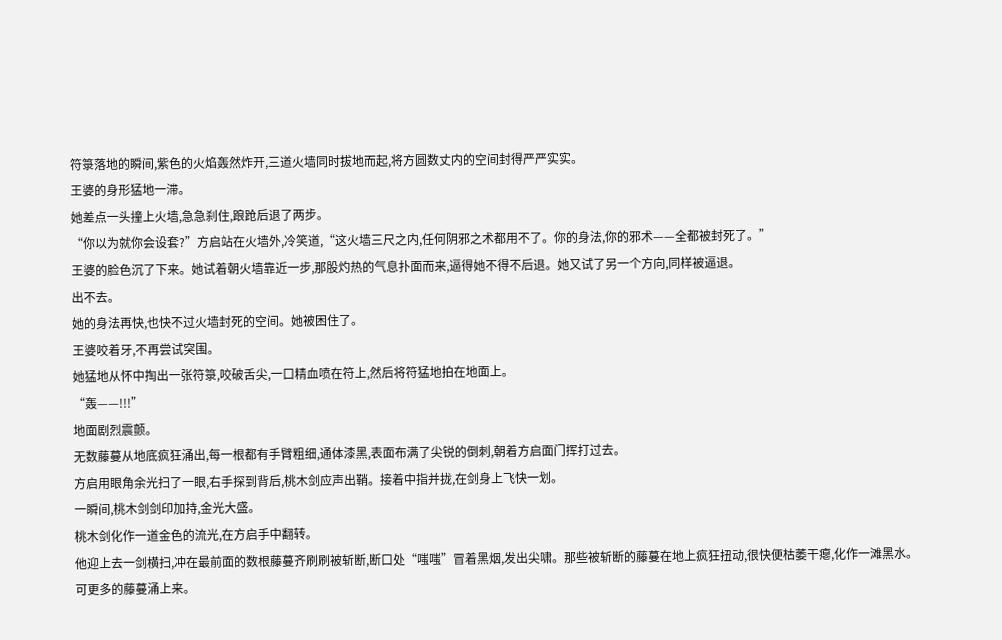符箓落地的瞬间,紫色的火焰轰然炸开,三道火墙同时拔地而起,将方圆数丈内的空间封得严严实实。
王婆的身形猛地一滞。
她差点一头撞上火墙,急急刹住,踉跄后退了两步。
“你以为就你会设套?”方启站在火墙外,冷笑道,“这火墙三尺之内,任何阴邪之术都用不了。你的身法,你的邪术——全都被封死了。”
王婆的脸色沉了下来。她试着朝火墙靠近一步,那股灼热的气息扑面而来,逼得她不得不后退。她又试了另一个方向,同样被逼退。
出不去。
她的身法再快,也快不过火墙封死的空间。她被困住了。
王婆咬着牙,不再尝试突围。
她猛地从怀中掏出一张符箓,咬破舌尖,一口精血喷在符上,然后将符猛地拍在地面上。
“轰——!!!”
地面剧烈震颤。
无数藤蔓从地底疯狂涌出,每一根都有手臂粗细,通体漆黑,表面布满了尖锐的倒刺,朝着方启面门挥打过去。
方启用眼角余光扫了一眼,右手探到背后,桃木剑应声出鞘。接着中指并拢,在剑身上飞快一划。
一瞬间,桃木剑剑印加持,金光大盛。
桃木剑化作一道金色的流光,在方启手中翻转。
他迎上去一剑横扫,冲在最前面的数根藤蔓齐刷刷被斩断,断口处“嗤嗤”冒着黑烟,发出尖啸。那些被斩断的藤蔓在地上疯狂扭动,很快便枯萎干瘪,化作一滩黑水。
可更多的藤蔓涌上来。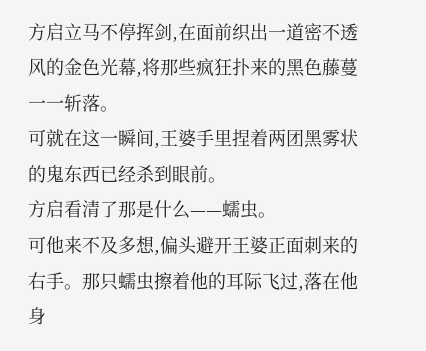方启立马不停挥剑,在面前织出一道密不透风的金色光幕,将那些疯狂扑来的黑色藤蔓一一斩落。
可就在这一瞬间,王婆手里捏着两团黑雾状的鬼东西已经杀到眼前。
方启看清了那是什么——蠕虫。
可他来不及多想,偏头避开王婆正面刺来的右手。那只蠕虫擦着他的耳际飞过,落在他身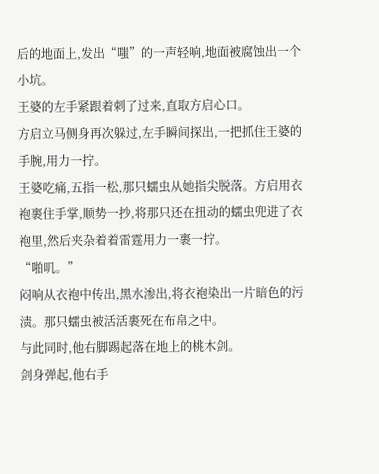后的地面上,发出“嗤”的一声轻响,地面被腐蚀出一个小坑。
王婆的左手紧跟着刺了过来,直取方启心口。
方启立马侧身再次躲过,左手瞬间探出,一把抓住王婆的手腕,用力一拧。
王婆吃痛,五指一松,那只蠕虫从她指尖脱落。方启用衣袍裹住手掌,顺势一抄,将那只还在扭动的蠕虫兜进了衣袍里,然后夹杂着着雷霆用力一裹一拧。
“啪叽。”
闷响从衣袍中传出,黑水渗出,将衣袍染出一片暗色的污渍。那只蠕虫被活活裹死在布帛之中。
与此同时,他右脚踢起落在地上的桃木剑。
剑身弹起,他右手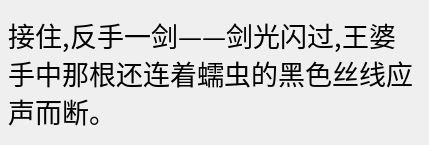接住,反手一剑——剑光闪过,王婆手中那根还连着蠕虫的黑色丝线应声而断。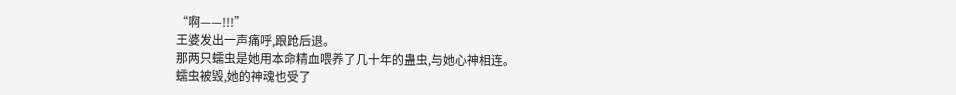“啊——!!!”
王婆发出一声痛呼,踉跄后退。
那两只蠕虫是她用本命精血喂养了几十年的蛊虫,与她心神相连。
蠕虫被毁,她的神魂也受了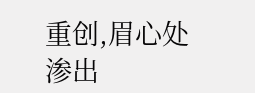重创,眉心处渗出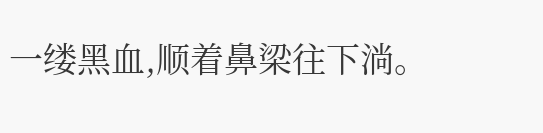一缕黑血,顺着鼻梁往下淌。